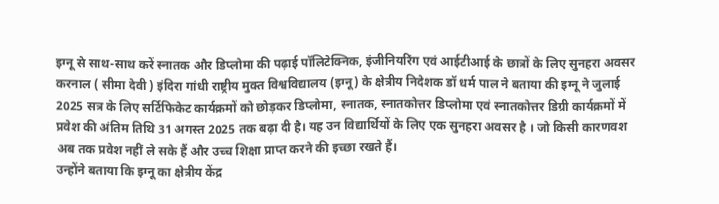इग्नू से साथ-साथ करें स्नातक और डिप्लोमा की पढ़ाई पॉलिटेक्निक, इंजीनियरिंग एवं आईटीआई के छात्रों के लिए सुनहरा अवसर
करनाल ( सीमा देवी ) इंदिरा गांधी राष्ट्रीय मुक्त विश्वविद्यालय (इग्नू) के क्षेत्रीय निदेशक डॉ धर्म पाल ने बताया की इग्नू ने जुलाई 2025 सत्र के लिए सर्टिफिकेट कार्यक्रमों को छोड़कर डिप्लोमा, स्नातक, स्नातकोत्तर डिप्लोमा एवं स्नातकोत्तर डिग्री कार्यक्रमों में प्रवेश की अंतिम तिथि 31 अगस्त 2025 तक बढ़ा दी है। यह उन विद्यार्थियों के लिए एक सुनहरा अवसर है । जो किसी कारणवश अब तक प्रवेश नहीं ले सके हैं और उच्च शिक्षा प्राप्त करने की इच्छा रखते हैं।
उन्होंने बताया कि इग्नू का क्षेत्रीय केंद्र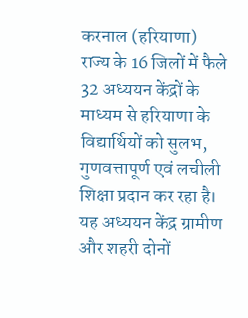करनाल (हरियाणा) राज्य के 16 जिलों में फैले 32 अध्ययन केंद्रों के माध्यम से हरियाणा के विद्यार्थियों को सुलभ, गुणवत्तापूर्ण एवं लचीली शिक्षा प्रदान कर रहा है। यह अध्ययन केंद्र ग्रामीण और शहरी दोनों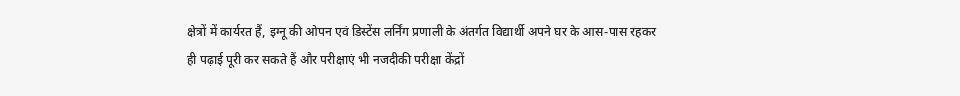क्षेत्रों में कार्यरत हैं, इग्नू की ओपन एवं डिस्टेंस लर्निंग प्रणाली के अंतर्गत विद्यार्थी अपने घर के आस-पास रहकर ही पढ़ाई पूरी कर सकते हैं और परीक्षाएं भी नजदीकी परीक्षा केंद्रों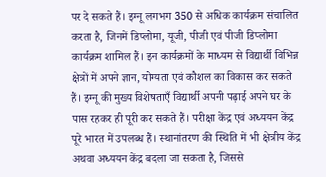पर दे सकते हैं। इग्नू लगभग 350 से अधिक कार्यक्रम संचालित करता है, जिनमें डिप्लोमा, यूजी, पीजी एवं पीजी डिप्लोमा कार्यक्रम शामिल हैं। इन कार्यक्रमों के माध्यम से विद्यार्थी विभिन्न क्षेत्रों में अपने ज्ञान, योग्यता एवं कौशल का विकास कर सकते हैं। इग्नू की मुख्य विशेषताएँ विद्यार्थी अपनी पढ़ाई अपने घर के पास रहकर ही पूरी कर सकते हैं। परीक्षा केंद्र एवं अध्ययन केंद्र पूरे भारत में उपलब्ध हैं। स्थानांतरण की स्थिति में भी क्षेत्रीय केंद्र अथवा अध्ययन केंद्र बदला जा सकता है, जिससे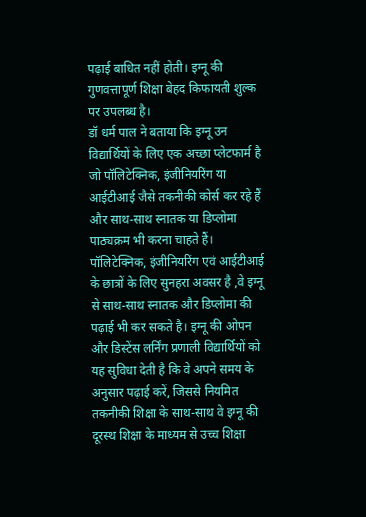पढ़ाई बाधित नहीं होती। इग्नू की गुणवत्तापूर्ण शिक्षा बेहद किफायती शुल्क पर उपलब्ध है।
डॉ धर्म पाल ने बताया कि इग्नू उन विद्यार्थियों के लिए एक अच्छा प्लेटफार्म है जो पॉलिटेक्निक, इंजीनियरिंग या आईटीआई जैसे तकनीकी कोर्स कर रहे हैं और साथ-साथ स्नातक या डिप्लोमा पाठ्यक्रम भी करना चाहते हैं। पॉलिटेक्निक, इंजीनियरिंग एवं आईटीआई के छात्रों के लिए सुनहरा अवसर है ,वे इग्नू से साथ-साथ स्नातक और डिप्लोमा की पढ़ाई भी कर सकते है। इग्नू की ओपन और डिस्टेंस लर्निंग प्रणाली विद्यार्थियों को यह सुविधा देती है कि वे अपने समय के अनुसार पढ़ाई करें, जिससे नियमित तकनीकी शिक्षा के साथ-साथ वे इग्नू की दूरस्थ शिक्षा के माध्यम से उच्च शिक्षा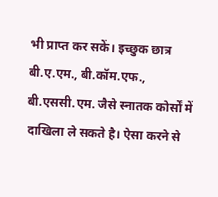भी प्राप्त कर सकें। इच्छुक छात्र बी.ए.एम., बी.कॉम.एफ., बी.एससी.एम. जैसे स्नातक कोर्सों में दाखिला ले सकते है। ऐसा करने से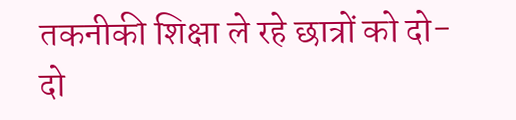तकनीकी शिक्षा ले रहे छात्रों को दो-दो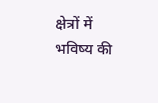क्षेत्रों में भविष्य की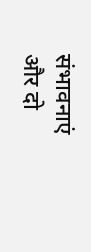संभावनाएं और दो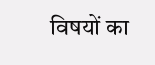विषयों का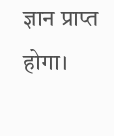ज्ञान प्राप्त होगा।